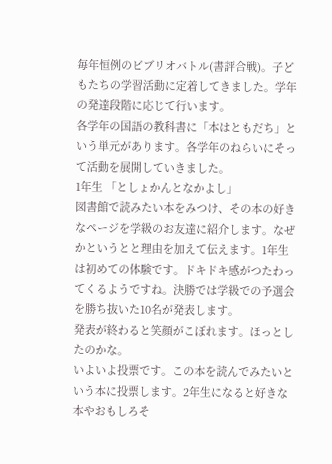毎年恒例のビブリオバトル(書評合戦)。子どもたちの学習活動に定着してきました。学年の発達段階に応じて行います。
各学年の国語の教科書に「本はともだち」という単元があります。各学年のねらいにそって活動を展開していきました。
1年生 「としょかんとなかよし」
図書館で読みたい本をみつけ、その本の好きなページを学級のお友達に紹介します。なぜかというとと理由を加えて伝えます。1年生は初めての体験です。ドキドキ感がつたわってくるようですね。決勝では学級での予選会を勝ち抜いた10名が発表します。
発表が終わると笑顔がこぼれます。ほっとしたのかな。
いよいよ投票です。この本を読んでみたいという本に投票します。2年生になると好きな本やおもしろそ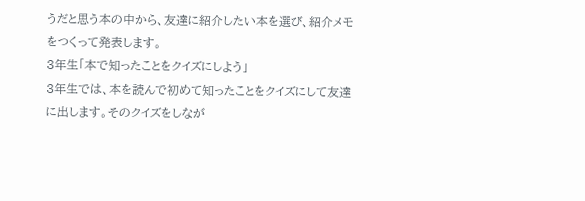うだと思う本の中から、友達に紹介したい本を選び、紹介メモをつくって発表します。
3年生「本で知ったことをクイズにしよう」
3年生では、本を読んで初めて知ったことをクイズにして友達に出します。そのクイズをしなが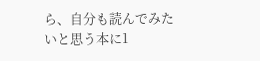ら、自分も読んでみたいと思う本に1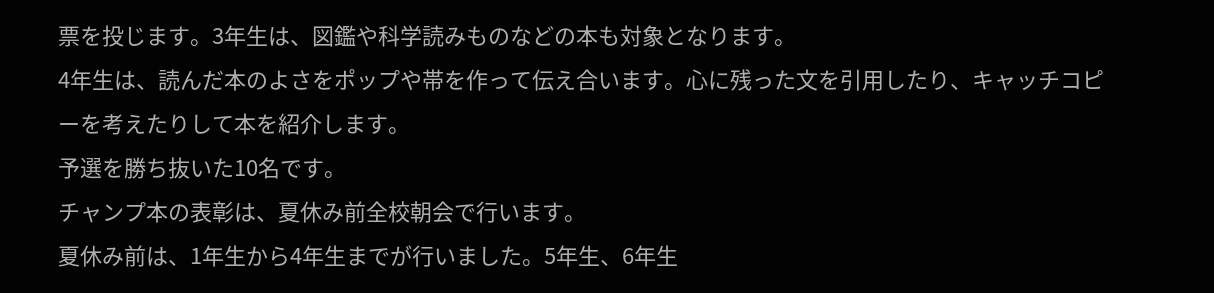票を投じます。3年生は、図鑑や科学読みものなどの本も対象となります。
4年生は、読んだ本のよさをポップや帯を作って伝え合います。心に残った文を引用したり、キャッチコピーを考えたりして本を紹介します。
予選を勝ち抜いた10名です。
チャンプ本の表彰は、夏休み前全校朝会で行います。
夏休み前は、1年生から4年生までが行いました。5年生、6年生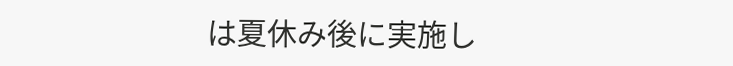は夏休み後に実施し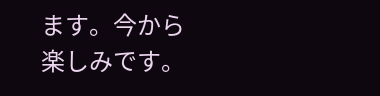ます。今から楽しみです。